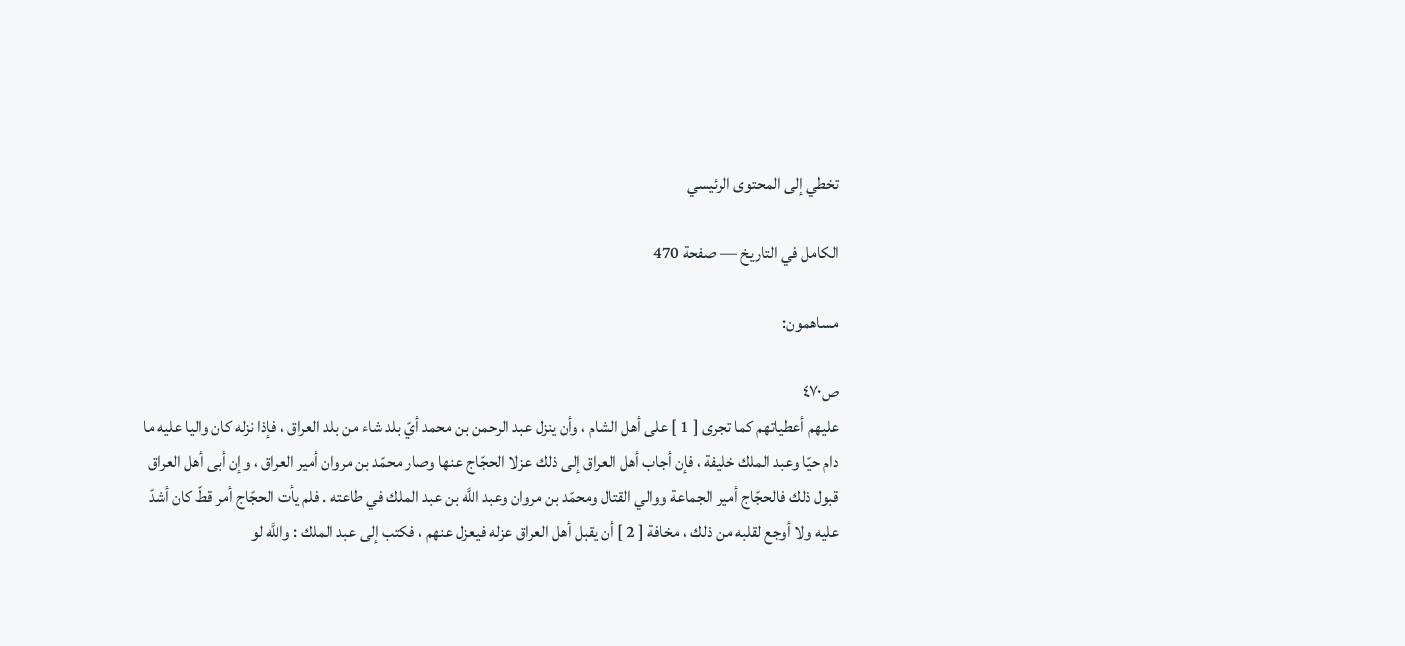تخطي إلى المحتوى الرئيسي

الكامل في التاريخ — صفحة 470

مساهمون:

ص٤٧٠
عليهم أعطياتهم كما تجرى [ 1 ] على أهل الشام ، وأن ينزل عبد الرحمن بن محمد أيّ بلد شاء من بلد العراق ، فإذا نزله كان واليا عليه ما دام حيّا وعبد الملك خليفة ، فإن أجاب أهل العراق إلى ذلك عزلا الحجّاج عنها وصار محمّد بن مروان أمير العراق ، وإن أبى أهل العراق قبول ذلك فالحجّاج أمير الجماعة ووالي القتال ومحمّد بن مروان وعبد اللَّه بن عبد الملك في طاعته . فلم يأت الحجّاج أمر قطّ كان أشدّ عليه ولا أوجع لقلبه من ذلك ، مخافة [ 2 ] أن يقبل أهل العراق عزله فيعزل عنهم ، فكتب إلى عبد الملك : واللَّه لو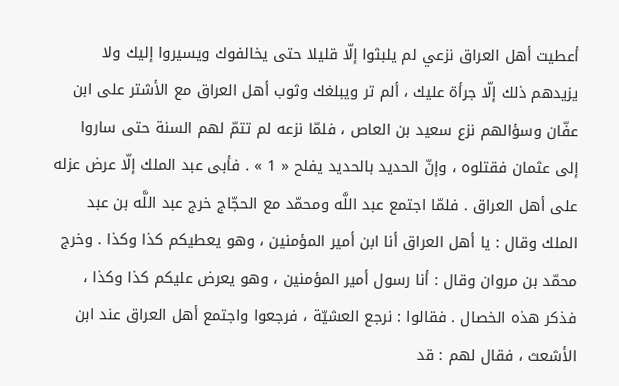أعطيت أهل العراق نزعي لم يلبثوا إلّا قليلا حتى يخالفوك ويسيروا إليك ولا يزيدهم ذلك إلّا جرأة عليك ، ألم تر ويبلغك وثوب أهل العراق مع الأشتر على ابن عفّان وسؤالهم نزع سعيد بن العاص ، فلمّا نزعه لم تتمّ لهم السنة حتى ساروا إلى عثمان فقتلوه ، وإنّ الحديد بالحديد يفلح « 1 » . فأبى عبد الملك إلّا عرض عزله على أهل العراق . فلمّا اجتمع عبد اللَّه ومحمّد مع الحجّاج خرج عبد اللَّه بن عبد الملك وقال : يا أهل العراق أنا ابن أمير المؤمنين ، وهو يعطيكم كذا وكذا . وخرج محمّد بن مروان وقال : أنا رسول أمير المؤمنين ، وهو يعرض عليكم كذا وكذا ، فذكر هذه الخصال . فقالوا : نرجع العشيّة ، فرجعوا واجتمع أهل العراق عند ابن الأشعث ، فقال لهم : قد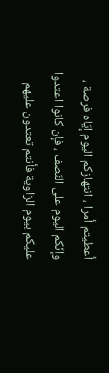أعطيتم أمرا ، انتهازكم اليوم إيّاه فرصة ، وإنّكم اليوم على النّصف ، فإن كانوا اعتدوا عليكم بيوم الزاوية فأنتم تعتدون عليهم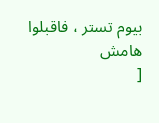بيوم تستر ، فاقبلوا
هامش
[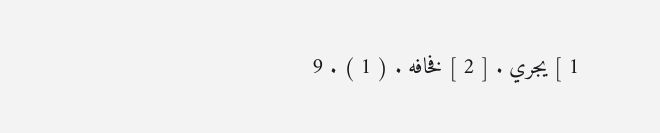1 ] يجري . [ 2 ] فخافه . ( 1 ) . 9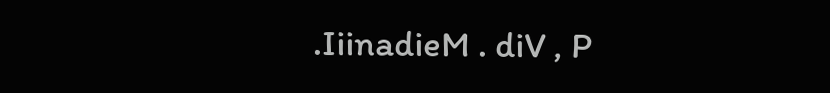.IiinadieM . diV , P